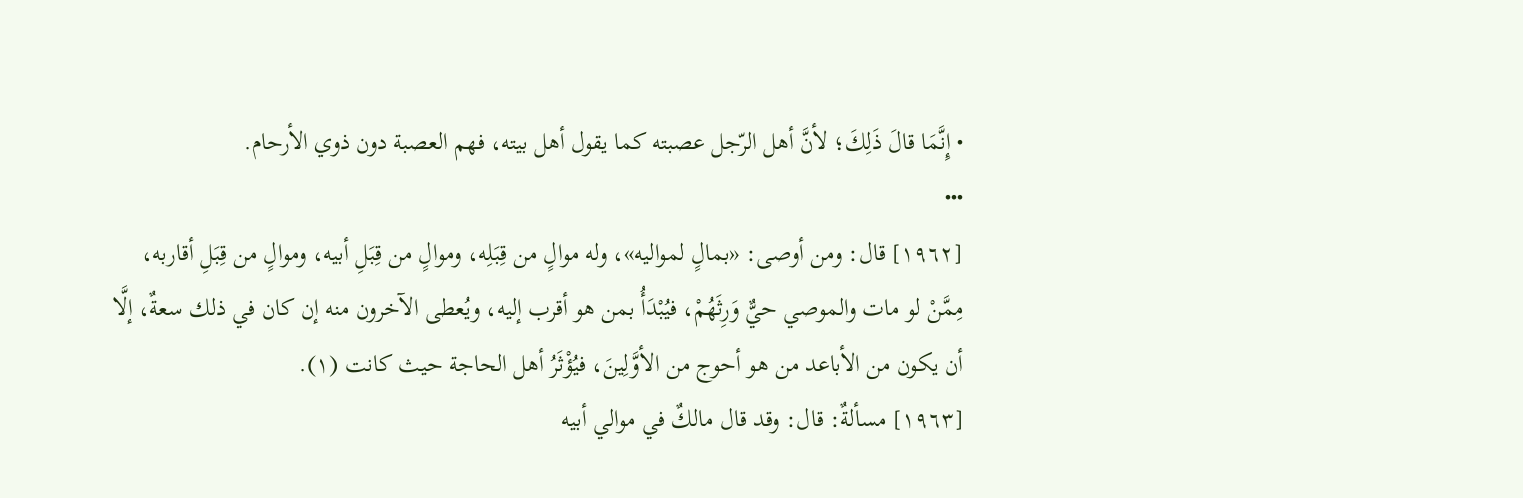• إِنَّمَا قالَ ذَلِكَ؛ لأنَّ أهل الرّجل عصبته كما يقول أهل بيته، فهم العصبة دون ذوي الأرحام.
•••
[١٩٦٢] قال: ومن أوصى: «بمالٍ لمواليه»، وله موالٍ من قِبَلِه، وموالٍ من قِبَلِ أبيه، وموالٍ من قِبَلِ أقاربه، مِمَّنْ لو مات والموصي حيٌّ وَرِثَهُمْ، فيُبْدَأُ بمن هو أقرب إليه، ويُعطى الآخرون منه إن كان في ذلك سعةٌ، إلَّا أن يكون من الأباعد من هو أحوج من الأوَّلِينَ، فيُؤْثَرُ أهل الحاجة حيث كانت (١).
[١٩٦٣] مسألةٌ: قال: وقد قال مالكٌ في موالي أبيه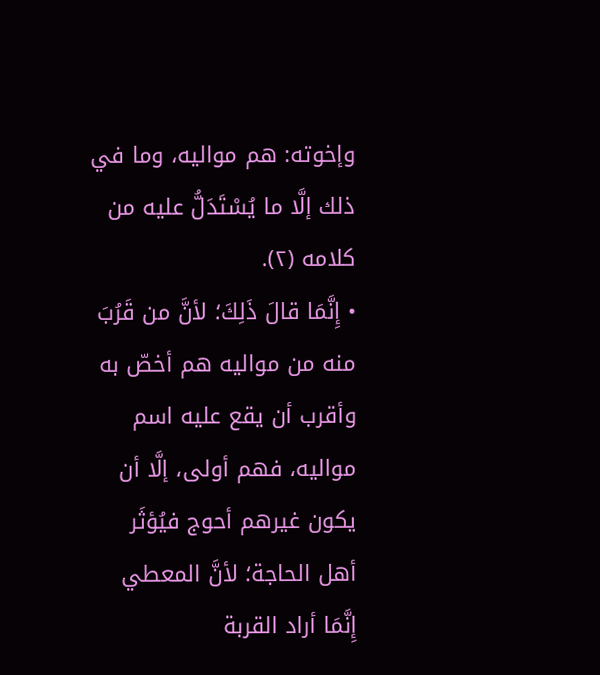وإخوته: هم مواليه، وما في ذلك إلَّا ما يُسْتَدَلُّ عليه من كلامه (٢).
• إِنَّمَا قالَ ذَلِكَ؛ لأنَّ من قَرُبَ منه من مواليه هم أخصّ به وأقرب أن يقع عليه اسم مواليه، فهم أولى، إلَّا أن يكون غيرهم أحوج فيُؤثَر أهل الحاجة؛ لأنَّ المعطي إِنَّمَا أراد القربة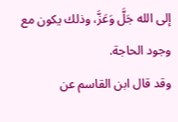إلى الله جَلَّ وَعَزَّ، وذلك يكون مع وجود الحاجة.
وقد قال ابن القاسم عن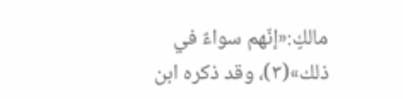مالكٍ:«إنّهم سواءٌ في ذلك»(٣)، وقد ذكره ابن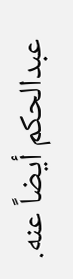عبدالحكم أيضاً عنه.